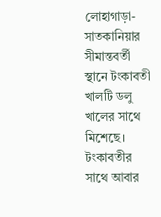লোহাগাড়া-সাতকানিয়ার সীমান্তবর্তী স্থানে টংকাবতী খালটি ডলু খালের সাথে মিশেছে। টংকাবতীর সাথে আবার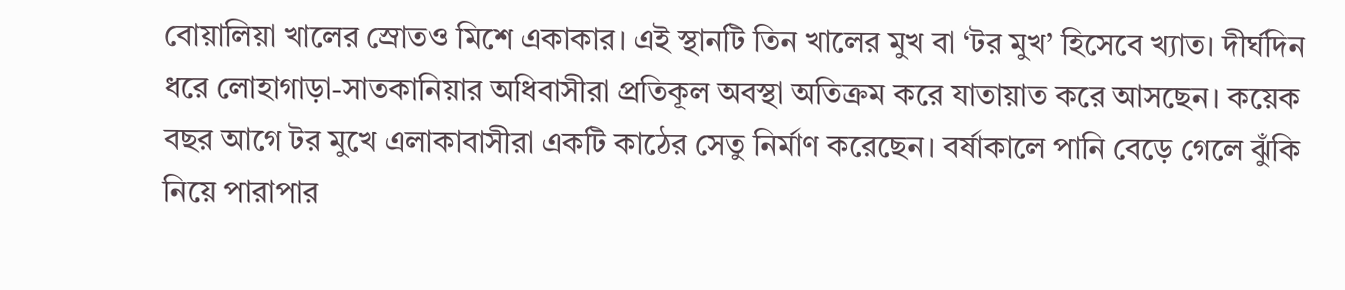বোয়ালিয়া খালের স্রোতও মিশে একাকার। এই স্থানটি তিন খালের মুখ বা ‘টর মুখ’ হিসেবে খ্যাত। দীর্ঘদিন ধরে লোহাগাড়া-সাতকানিয়ার অধিবাসীরা প্রতিকূল অবস্থা অতিক্রম করে যাতায়াত করে আসছেন। কয়েক বছর আগে টর মুখে এলাকাবাসীরা একটি কাঠের সেতু নির্মাণ করেছেন। বর্ষাকালে পানি বেড়ে গেলে ঝুঁকি নিয়ে পারাপার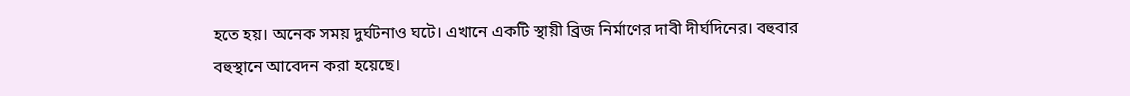হতে হয়। অনেক সময় দুর্ঘটনাও ঘটে। এখানে একটি স্থায়ী ব্রিজ নির্মাণের দাবী দীর্ঘদিনের। বহুবার বহুস্থানে আবেদন করা হয়েছে।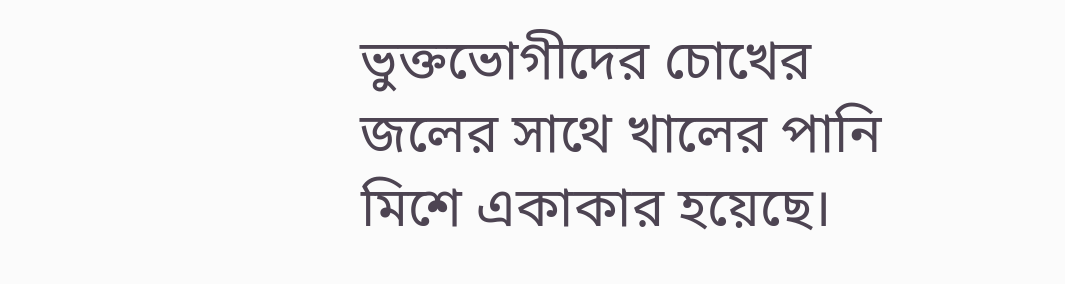ভুক্তভোগীদের চোখের জলের সাথে খালের পানি মিশে একাকার হয়েছে।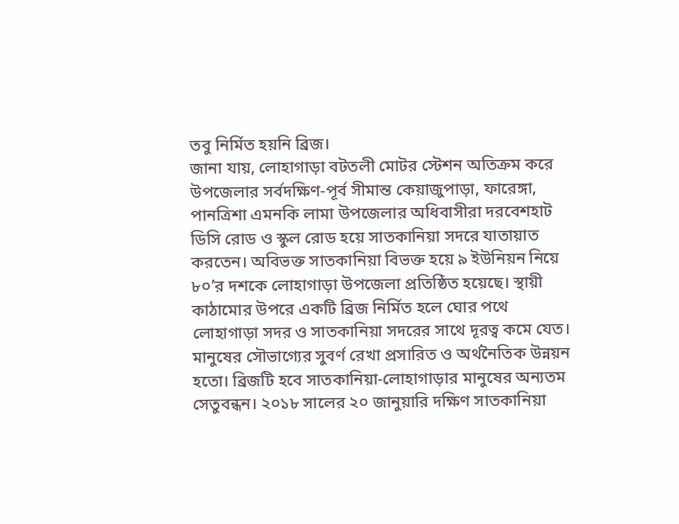তবু নির্মিত হয়নি ব্রিজ।
জানা যায়, লোহাগাড়া বটতলী মোটর স্টেশন অতিক্রম করে উপজেলার সর্বদক্ষিণ-পূর্ব সীমান্ত কেয়াজুপাড়া, ফারেঙ্গা, পানত্রিশা এমনকি লামা উপজেলার অধিবাসীরা দরবেশহাট ডিসি রোড ও স্কুল রোড হয়ে সাতকানিয়া সদরে যাতায়াত করতেন। অবিভক্ত সাতকানিয়া বিভক্ত হয়ে ৯ ইউনিয়ন নিয়ে ৮০’র দশকে লোহাগাড়া উপজেলা প্রতিষ্ঠিত হয়েছে। স্থায়ী কাঠামোর উপরে একটি ব্রিজ নির্মিত হলে ঘোর পথে লোহাগাড়া সদর ও সাতকানিয়া সদরের সাথে দূরত্ব কমে যেত। মানুষের সৌভাগ্যের সুবর্ণ রেখা প্রসারিত ও অর্থনৈতিক উন্নয়ন হতো। ব্রিজটি হবে সাতকানিয়া-লোহাগাড়ার মানুষের অন্যতম সেতুবন্ধন। ২০১৮ সালের ২০ জানুয়ারি দক্ষিণ সাতকানিয়া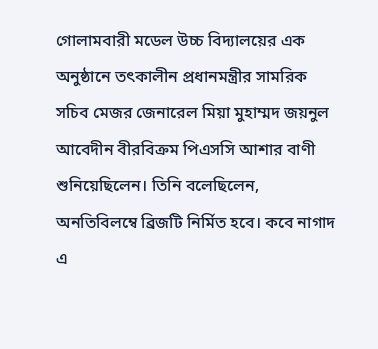গোলামবারী মডেল উচ্চ বিদ্যালয়ের এক অনুষ্ঠানে তৎকালীন প্রধানমন্ত্রীর সামরিক সচিব মেজর জেনারেল মিয়া মুহাম্মদ জয়নুল আবেদীন বীরবিক্রম পিএসসি আশার বাণী শুনিয়েছিলেন। তিনি বলেছিলেন, অনতিবিলম্বে ব্রিজটি নির্মিত হবে। কবে নাগাদ এ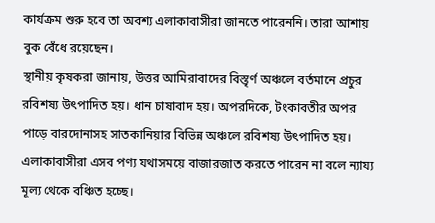কার্যক্রম শুরু হবে তা অবশ্য এলাকাবাসীরা জানতে পারেননি। তারা আশায় বুক বেঁধে রয়েছেন।
স্থানীয় কৃষকরা জানায়, উত্তর আমিরাবাদের বিস্তৃর্ণ অঞ্চলে বর্তমানে প্রচুর রবিশষ্য উৎপাদিত হয়। ধান চাষাবাদ হয়। অপরদিকে, টংকাবতীর অপর পাড়ে বারদোনাসহ সাতকানিয়ার বিভিন্ন অঞ্চলে রবিশষ্য উৎপাদিত হয়। এলাকাবাসীরা এসব পণ্য যথাসময়ে বাজারজাত করতে পারেন না বলে ন্যায্য মূল্য থেকে বঞ্চিত হচ্ছে।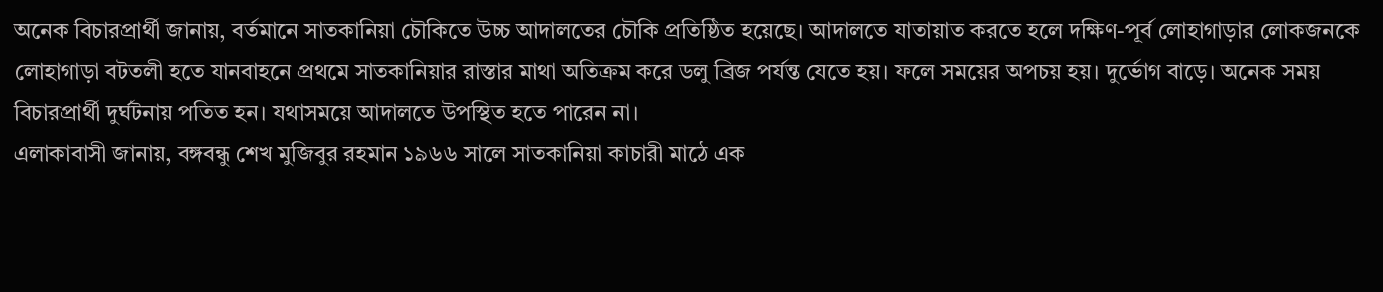অনেক বিচারপ্রার্থী জানায়, বর্তমানে সাতকানিয়া চৌকিতে উচ্চ আদালতের চৌকি প্রতিষ্ঠিত হয়েছে। আদালতে যাতায়াত করতে হলে দক্ষিণ-পূর্ব লোহাগাড়ার লোকজনকে লোহাগাড়া বটতলী হতে যানবাহনে প্রথমে সাতকানিয়ার রাস্তার মাথা অতিক্রম করে ডলু ব্রিজ পর্যন্ত যেতে হয়। ফলে সময়ের অপচয় হয়। দুর্ভোগ বাড়ে। অনেক সময় বিচারপ্রার্থী দুর্ঘটনায় পতিত হন। যথাসময়ে আদালতে উপস্থিত হতে পারেন না।
এলাকাবাসী জানায়, বঙ্গবন্ধু শেখ মুজিবুর রহমান ১৯৬৬ সালে সাতকানিয়া কাচারী মাঠে এক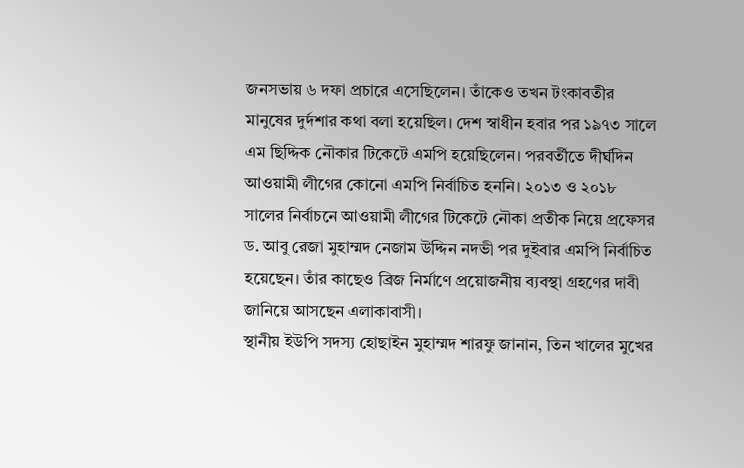জনসভায় ৬ দফা প্রচারে এসেছিলেন। তাঁকেও তখন টংকাবতীর মানুষের দুর্দশার কথা বলা হয়েছিল। দেশ স্বাধীন হবার পর ১৯৭৩ সালে এম ছিদ্দিক নৌকার টিকেটে এমপি হয়েছিলেন। পরবর্তীতে দীর্ঘদিন আওয়ামী লীগের কোনো এমপি নির্বাচিত হননি। ২০১৩ ও ২০১৮ সালের নির্বাচনে আওয়ামী লীগের টিকেটে নৌকা প্রতীক নিয়ে প্রফেসর ড. আবু রেজা মুহাম্মদ নেজাম উদ্দিন নদভী পর দুইবার এমপি নির্বাচিত হয়েছেন। তাঁর কাছেও ব্রিজ নির্মাণে প্রয়োজনীয় ব্যবস্থা গ্রহণের দাবী জানিয়ে আসছেন এলাকাবাসী।
স্থানীয় ইউপি সদস্য হোছাইন মুহাম্মদ শারফু জানান, তিন খালের মুখের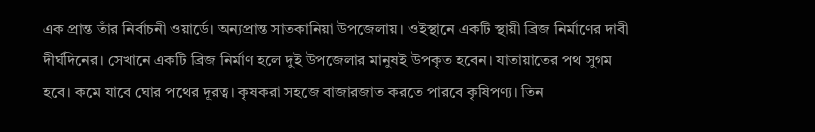এক প্রান্ত তাঁর নির্বাচনী ওয়ার্ডে। অন্যপ্রান্ত সাতকানিয়া উপজেলায়। ওইস্থানে একটি স্থায়ী ব্রিজ নির্মাণের দাবী দীর্ঘদিনের। সেখানে একটি ব্রিজ নির্মাণ হলে দুই উপজেলার মানুষই উপকৃত হবেন। যাতায়াতের পথ সুগম হবে। কমে যাবে ঘোর পথের দূরত্ব। কৃষকরা সহজে বাজারজাত করতে পারবে কৃষিপণ্য। তিন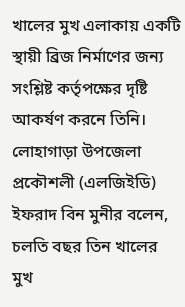খালের মুখ এলাকায় একটি স্থায়ী ব্রিজ নির্মাণের জন্য সংশ্লিষ্ট কর্তৃপক্ষের দৃষ্টি আকর্ষণ করনে তিনি।
লোহাগাড়া উপজেলা প্রকৌশলী (এলজিইডি) ইফরাদ বিন মুনীর বলেন, চলতি বছর তিন খালের মুখ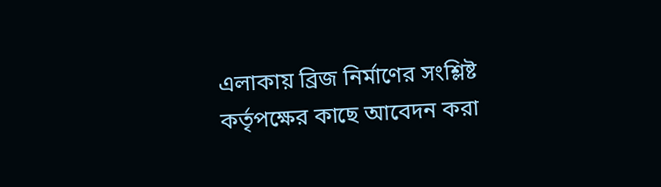এলাকায় ব্রিজ নির্মাণের সংশ্লিষ্ট কর্তৃপক্ষের কাছে আবেদন করা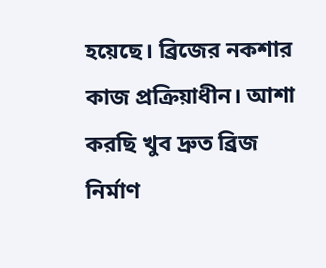হয়েছে। ব্রিজের নকশার কাজ প্রক্রিয়াধীন। আশা করছি খুব দ্রুত ব্রিজ নির্মাণ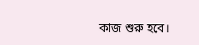কাজ শুরু হবে।